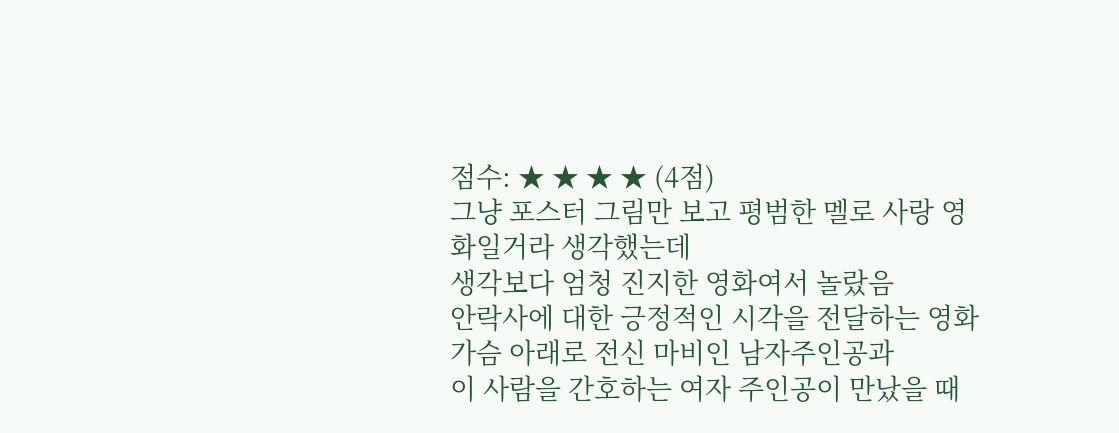점수: ★ ★ ★ ★ (4점)
그냥 포스터 그림만 보고 평범한 멜로 사랑 영화일거라 생각했는데
생각보다 엄청 진지한 영화여서 놀랐음
안락사에 대한 긍정적인 시각을 전달하는 영화
가슴 아래로 전신 마비인 남자주인공과
이 사람을 간호하는 여자 주인공이 만났을 때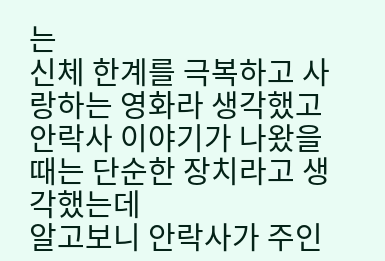는
신체 한계를 극복하고 사랑하는 영화라 생각했고
안락사 이야기가 나왔을 때는 단순한 장치라고 생각했는데
알고보니 안락사가 주인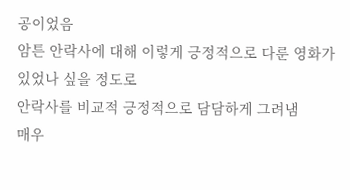공이었음
암튼 안락사에 대해 이렇게 긍정적으로 다룬 영화가 있었나 싶을 정도로
안락사를 비교적 긍정적으로 담담하게 그려냄
매우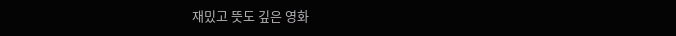재밌고 뜻도 깊은 영화